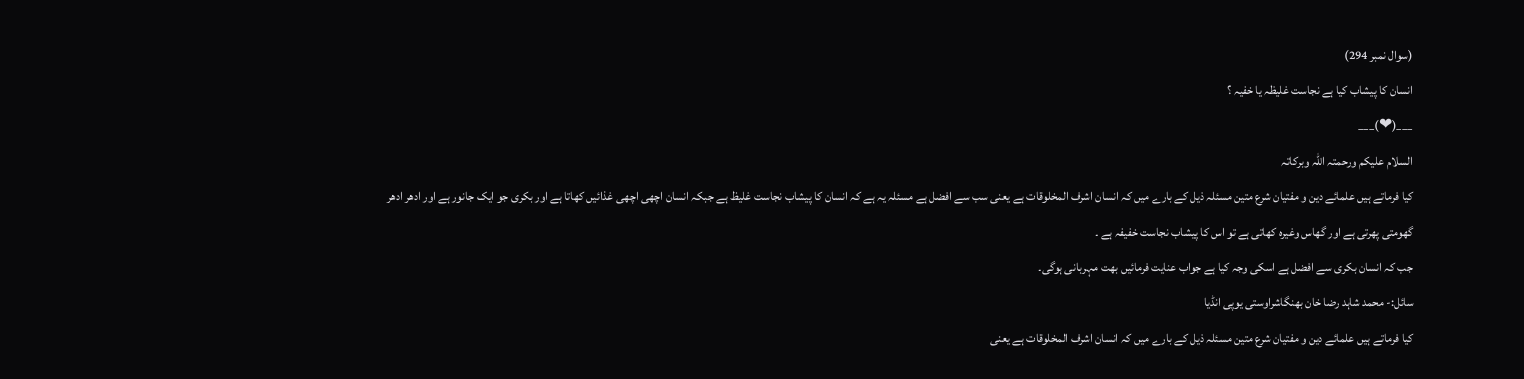(سوال نمبر 294)
انسان کا پیشاب کیا ہے نجاست غلیظہ یا خفیہ ؟
___(❤)___
السلام علیکم ورحمتہ اللہ وبرکاتہ
کیا فرماتے ہیں علمائے دین و مفتیان شرع متین مسئلہ ذیل کے بارے میں کہ انسان اشرف المخلوقات ہے یعنی سب سے افضل ہے مسئلہ یہ ہے کہ انسان کا پیشاب نجاست غلیظ ہے جبکہ انسان اچھی اچھی غذائیں کھاتا ہے اور بکری جو ایک جانور ہے اور ادھر ادھر گھومتی پھرتی ہے اور گھاس وغیرہ کھاتی ہے تو اس کا پیشاب نجاست خفیفہ ہے ۔
جب کہ انسان بکری سے افضل ہے اسکی وجہ کیا ہے جواب عنایت فرمائیں بھت مہربانی ہوگی۔
سائل:- محمد شاہد رضا خان بھنگاشراوستی یوپی انڈیا
کیا فرماتے ہیں علمائے دین و مفتیان شرع متین مسئلہ ذیل کے بارے میں کہ انسان اشرف المخلوقات ہے یعنی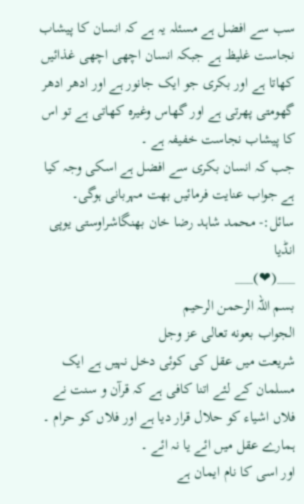سب سے افضل ہے مسئلہ یہ ہے کہ انسان کا پیشاب نجاست غلیظ ہے جبکہ انسان اچھی اچھی غذائیں کھاتا ہے اور بکری جو ایک جانور ہے اور ادھر ادھر گھومتی پھرتی ہے اور گھاس وغیرہ کھاتی ہے تو اس کا پیشاب نجاست خفیفہ ہے ۔
جب کہ انسان بکری سے افضل ہے اسکی وجہ کیا ہے جواب عنایت فرمائیں بھت مہربانی ہوگی۔
سائل:- محمد شاہد رضا خان بھنگاشراوستی یوپی انڈیا
___(❤)___
بسم اللہ الرحمن الرحیم
الجواب بعونه تعالى عز وجل
شریعت میں عقل کی کوئی دخل نہیں ہے ایک مسلمان کے لئے اتنا کافی ہے کہ قرآن و سنت نے فلاں اشیاء کو حلال قرار دیا ہے اور فلاں کو حرام ۔
ہمارے عقل میں ائے یا نہ ائے ۔
اور اسی کا نام ایمان ہے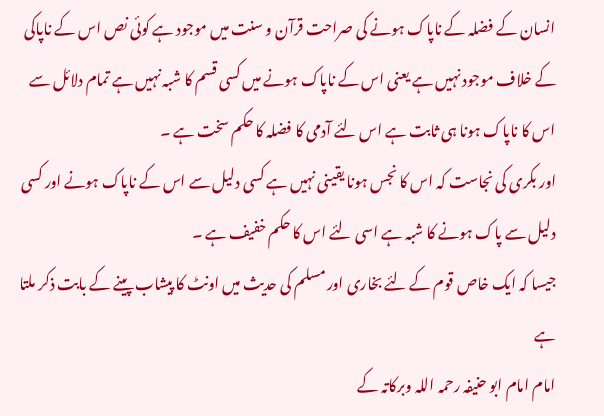انسان کے فضلہ کے ناپاک ہونے کی صراحت قرآن و سنت میں موجود ہے کوئی نص اس کے ناپاکی کے خلاف موجود نہیں ہے یعنی اس کے ناپاک ہونے میں کسی قسم کا شبہ نہیں ہے تمام دلائل سے اس کا ناپاک ہونا ہی ثابت ہے اس لئے آدمی کا فضلہ کا حکم سخت ہے ۔
اور بکری کی نجاست کہ اس کا نجس ہونا یقینی نہیں ہے کسی دلیل سے اس کے ناپاک ہونے اور کسی دلیل سے پاک ہونے کا شبہ ہے اسی لئے اس کا حکم خفیف ہے ۔
جیسا کہ ایک خاص قوم کے لئے بخاری اور مسلم کی حدیث میں اونٹ کا پیشاب پینے کے بابت ذکر ملتا ہے
امام امام ابو حنیفہ رحمہ اللہ وبرکاتہ کے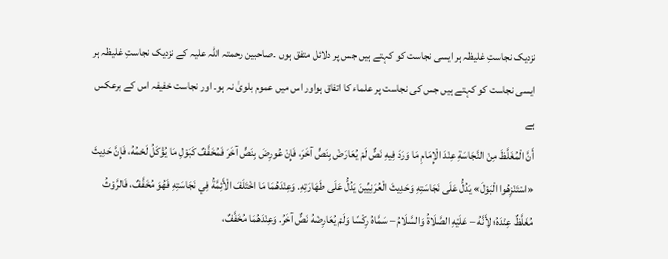نزدیک نجاستِ غلیظہ ہر ایسی نجاست کو کہتے ہیں جس پر دلائل متفق ہوں ۔صاحبین رحمتہ اللہ علیہ کے نزدیک نجاستِ غلیظہ ہر ایسی نجاست کو کہتے ہیں جس کی نجاست پر علماء کا اتفاق ہواور اس میں عموم بلویٰ نہ ہو۔ اور نجاست خفیفہ اس کے برعکس ہے
أَنَّ الْمُغَلَّظَ مِنْ النَّجَاسَةِ عِنْدَ الْإِمَامِ مَا وَرَدَ فِيهِ نَصٌّ لَمْ يُعَارَضْ بِنَصٍّ آخَرَ، فَإِنْ عُورِضَ بِنَصٍّ آخَرَ فَمُخَفَّفٌ كَبَوْلِ مَا يُؤْكَلُ لَحْمُهُ، فَإِنَّ حَدِيثَ «اسْتَنْزِهُوا الْبَوْلَ» يَدُلُّ عَلَى نَجَاسَتِهِ وَحَدِيثَ الْعُرَنِيِّينَ يَدُلُّ عَلَى طَهَارَتِهِ. وَعِنْدَهُمَا مَا اخْتَلَفَ الْأَئِمَّةُ فِي نَجَاسَتِهِ فَهُوَ مُخَفَّفٌ، فَالرَّوْثُ مُغَلَّظٌ عِنْدَهُ؛ لِأَنَّهُ – عَلَيْهِ الصَّلَاةُ وَالسَّلَامُ – سَمَّاهُ رِكْسًا وَلَمْ يُعَارِضْهُ نَصٌّ آخَرُ. وَعِنْدَهُمَا مُخَفَّفٌ،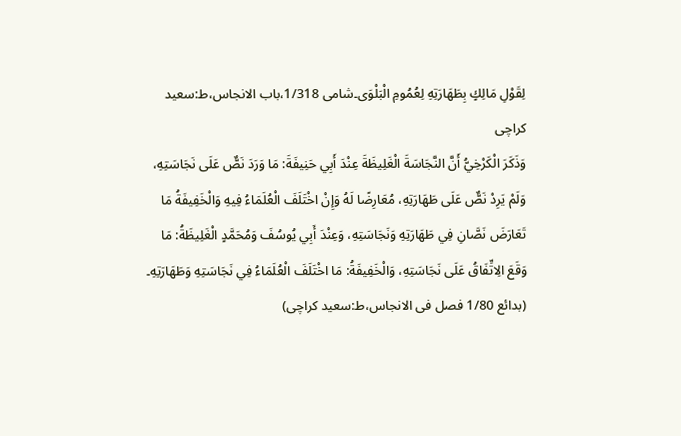لِقَوْلِ مَالِكٍ بِطَهَارَتِهِ لِعُمُومِ الْبَلْوَى۔شامی 1/318،باب الانجاس،ط:سعید کراچی
وَذَكَرَ الْكَرْخِيُّ أَنَّ النَّجَاسَةَ الْغَلِيظَةَ عِنْدَ أَبِي حَنِيفَةَ: مَا وَرَدَ نَصٌّ عَلَى نَجَاسَتِهِ، وَلَمْ يَرِدْ نَصٌّ عَلَى طَهَارَتِهِ، مُعَارِضًا لَهُ وَإِنْ اخْتَلَفَ الْعُلَمَاءُ فِيهِ وَالْخَفِيفَةُ مَا تَعَارَضَ نَصَّانِ فِي طَهَارَتِهِ وَنَجَاسَتِهِ، وَعِنْدَ أَبِي يُوسُفَ وَمُحَمَّدٍ الْغَلِيظَةُ: مَا وَقَعَ الِاتِّفَاقُ عَلَى نَجَاسَتِهِ، وَالْخَفِيفَةُ: مَا اخْتَلَفَ الْعُلَمَاءُ فِي نَجَاسَتِهِ وَطَهَارَتِهِ۔ (بدائع 1/80 فصل فی الانجاس،ط:سعید کراچی)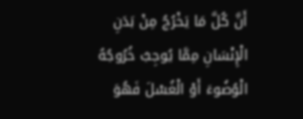أَنَّ كُلَّ مَا يَخْرُجُ مِنْ بَدَنِ الْإِنْسَانِ مِمَّا يُوجِبُ خُرُوجُهُ الْوُضُوءَ أَوْ الْغُسْلَ فَهُوَ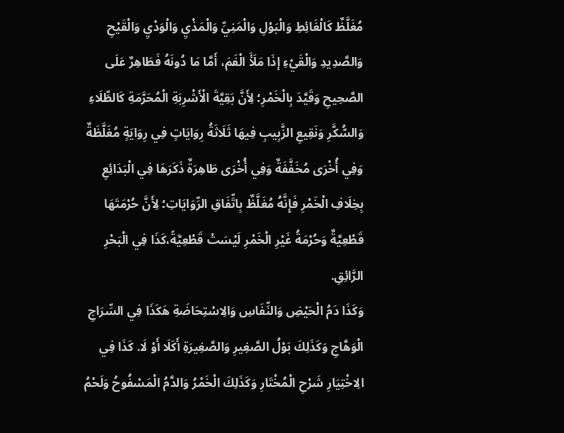مُغَلَّظٌ كَالْغَائِطِ وَالْبَوْلِ وَالْمَنِيِّ وَالْمَذْيِ وَالْوَدْيِ وَالْقَيْحِ وَالصَّدِيدِ وَالْقَيْءِ إذَا مَلَأَ الْفَمَ، أَمَّا مَا دُونَهُ فَطَاهِرٌ عَلَى الصَّحِيحِ وَقَيَّدَ بِالْخَمْرِ؛ لِأَنَّ بَقِيَّةَ الْأَشْرِبَةِ الْمُحَرَّمَةِ كَالطِّلَاءِ وَالسُّكَّرِ وَنَقِيعِ الزَّبِيبِ فِيهَا ثَلَاثَةُ رِوَايَاتٍ فِي رِوَايَةٍ مُغَلَّظَةٌ وَفِي أُخْرَى مُخَفَّفَةٌ وَفِي أُخْرَى طَاهِرَةٌ ذَكَرَهَا فِي الْبَدَائِعِ بِخِلَافِ الْخَمْرِ فَإِنَّهُ مُغَلَّظٌ بِاتِّفَاقِ الرِّوَايَاتِ؛ لِأَنَّ حُرْمَتَهَا قَطْعِيَّةٌ وَحُرْمَةُ غَيْرِ الْخَمْرِ لَيْسَتْ قَطْعِيَّةً،كَذَا فِي الْبَحْرِ الرَّائِقِ.
وَكَذَا دَمُ الْحَيْضِ وَالنِّفَاسِ وَالِاسْتِحَاضَةِ هَكَذَا فِي السِّرَاجِ الْوَهَّاجِ وَكَذَلِكَ بَوْلُ الصَّغِيرِ وَالصَّغِيرَةِ أَكَلَا أَوْ لَا. كَذَا فِي الِاخْتِيَارِ شَرْحِ الْمُخْتَارِ وَكَذَلِكَ الْخَمْرُ وَالدَّمُ الْمَسْفُوحُ وَلَحْمُ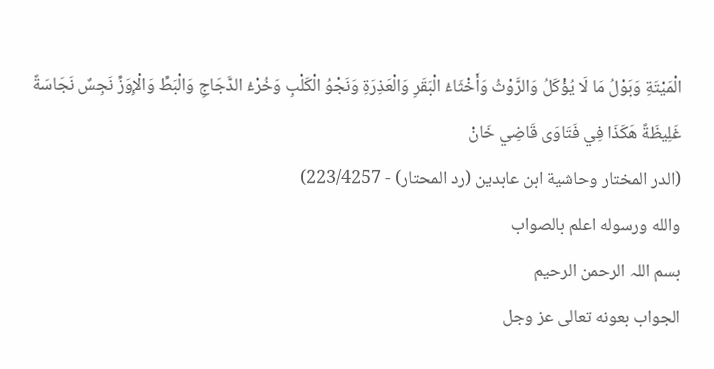الْمَيْتَةِ وَبَوْلُ مَا لَا يُؤْكَلُ وَالرَّوْثُ وَأَخْثَاءُ الْبَقَرِ وَالْعَذِرَةِ وَنَجْوُ الْكَلْبِ وَخُرْءُ الدَّجَاجِ وَالْبَطِّ وَالْإِوَزِّ نَجِسٌ نَجَاسَةً غَلِيظَةً هَكَذَا فِي فَتَاوَى قَاضِي خَانْ
(الدر المختار وحاشية ابن عابدين (رد المحتار) - 223/4257)
والله ورسوله اعلم بالصواب
بسم اللہ الرحمن الرحیم
الجواب بعونه تعالى عز وجل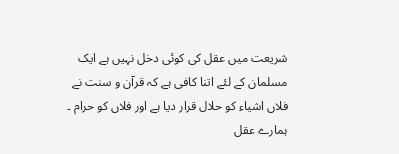شریعت میں عقل کی کوئی دخل نہیں ہے ایک مسلمان کے لئے اتنا کافی ہے کہ قرآن و سنت نے فلاں اشیاء کو حلال قرار دیا ہے اور فلاں کو حرام ۔
ہمارے عقل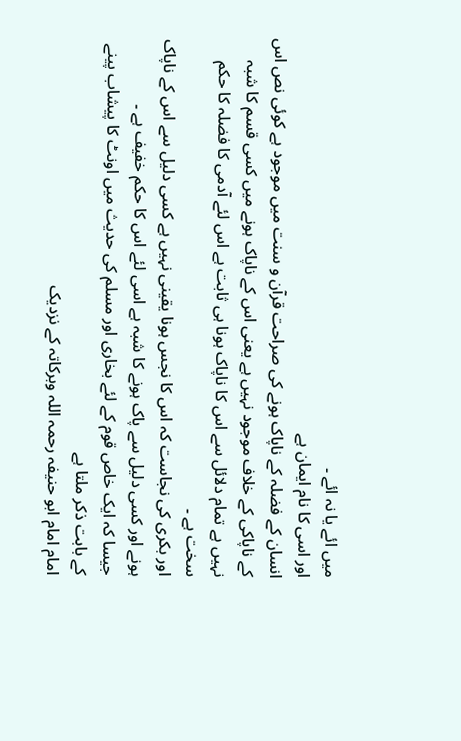میں ائے یا نہ ائے ۔
اور اسی کا نام ایمان ہے
انسان کے فضلہ کے ناپاک ہونے کی صراحت قرآن و سنت میں موجود ہے کوئی نص اس کے ناپاکی کے خلاف موجود نہیں ہے یعنی اس کے ناپاک ہونے میں کسی قسم کا شبہ نہیں ہے تمام دلائل سے اس کا ناپاک ہونا ہی ثابت ہے اس لئے آدمی کا فضلہ کا حکم سخت ہے ۔
اور بکری کی نجاست کہ اس کا نجس ہونا یقینی نہیں ہے کسی دلیل سے اس کے ناپاک ہونے اور کسی دلیل سے پاک ہونے کا شبہ ہے اسی لئے اس کا حکم خفیف ہے ۔
جیسا کہ ایک خاص قوم کے لئے بخاری اور مسلم کی حدیث میں اونٹ کا پیشاب پینے کے بابت ذکر ملتا ہے
امام امام ابو حنیفہ رحمہ اللہ وبرکاتہ کے نزدیک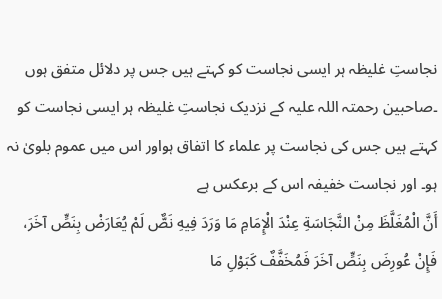نجاستِ غلیظہ ہر ایسی نجاست کو کہتے ہیں جس پر دلائل متفق ہوں ۔صاحبین رحمتہ اللہ علیہ کے نزدیک نجاستِ غلیظہ ہر ایسی نجاست کو کہتے ہیں جس کی نجاست پر علماء کا اتفاق ہواور اس میں عموم بلویٰ نہ ہو۔ اور نجاست خفیفہ اس کے برعکس ہے
أَنَّ الْمُغَلَّظَ مِنْ النَّجَاسَةِ عِنْدَ الْإِمَامِ مَا وَرَدَ فِيهِ نَصٌّ لَمْ يُعَارَضْ بِنَصٍّ آخَرَ، فَإِنْ عُورِضَ بِنَصٍّ آخَرَ فَمُخَفَّفٌ كَبَوْلِ مَا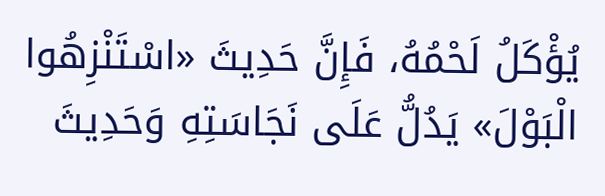يُؤْكَلُ لَحْمُهُ، فَإِنَّ حَدِيثَ «اسْتَنْزِهُوا الْبَوْلَ» يَدُلُّ عَلَى نَجَاسَتِهِ وَحَدِيثَ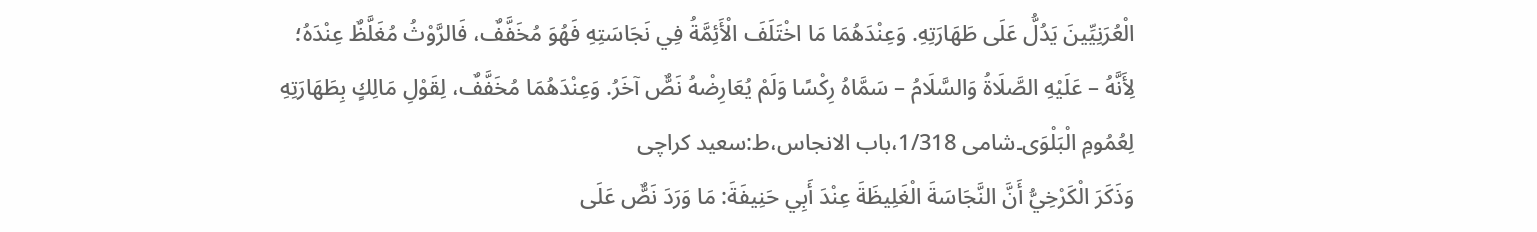الْعُرَنِيِّينَ يَدُلُّ عَلَى طَهَارَتِهِ. وَعِنْدَهُمَا مَا اخْتَلَفَ الْأَئِمَّةُ فِي نَجَاسَتِهِ فَهُوَ مُخَفَّفٌ، فَالرَّوْثُ مُغَلَّظٌ عِنْدَهُ؛ لِأَنَّهُ – عَلَيْهِ الصَّلَاةُ وَالسَّلَامُ – سَمَّاهُ رِكْسًا وَلَمْ يُعَارِضْهُ نَصٌّ آخَرُ. وَعِنْدَهُمَا مُخَفَّفٌ، لِقَوْلِ مَالِكٍ بِطَهَارَتِهِ لِعُمُومِ الْبَلْوَى۔شامی 1/318،باب الانجاس،ط:سعید کراچی
وَذَكَرَ الْكَرْخِيُّ أَنَّ النَّجَاسَةَ الْغَلِيظَةَ عِنْدَ أَبِي حَنِيفَةَ: مَا وَرَدَ نَصٌّ عَلَى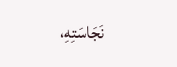نَجَاسَتِهِ،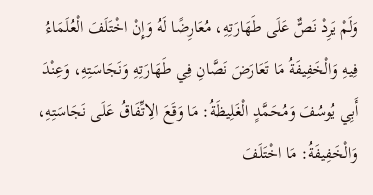وَلَمْ يَرِدْ نَصٌّ عَلَى طَهَارَتِهِ، مُعَارِضًا لَهُ وَإِنْ اخْتَلَفَ الْعُلَمَاءُ فِيهِ وَالْخَفِيفَةُ مَا تَعَارَضَ نَصَّانِ فِي طَهَارَتِهِ وَنَجَاسَتِهِ، وَعِنْدَ أَبِي يُوسُفَ وَمُحَمَّدٍ الْغَلِيظَةُ: مَا وَقَعَ الِاتِّفَاقُ عَلَى نَجَاسَتِهِ، وَالْخَفِيفَةُ: مَا اخْتَلَفَ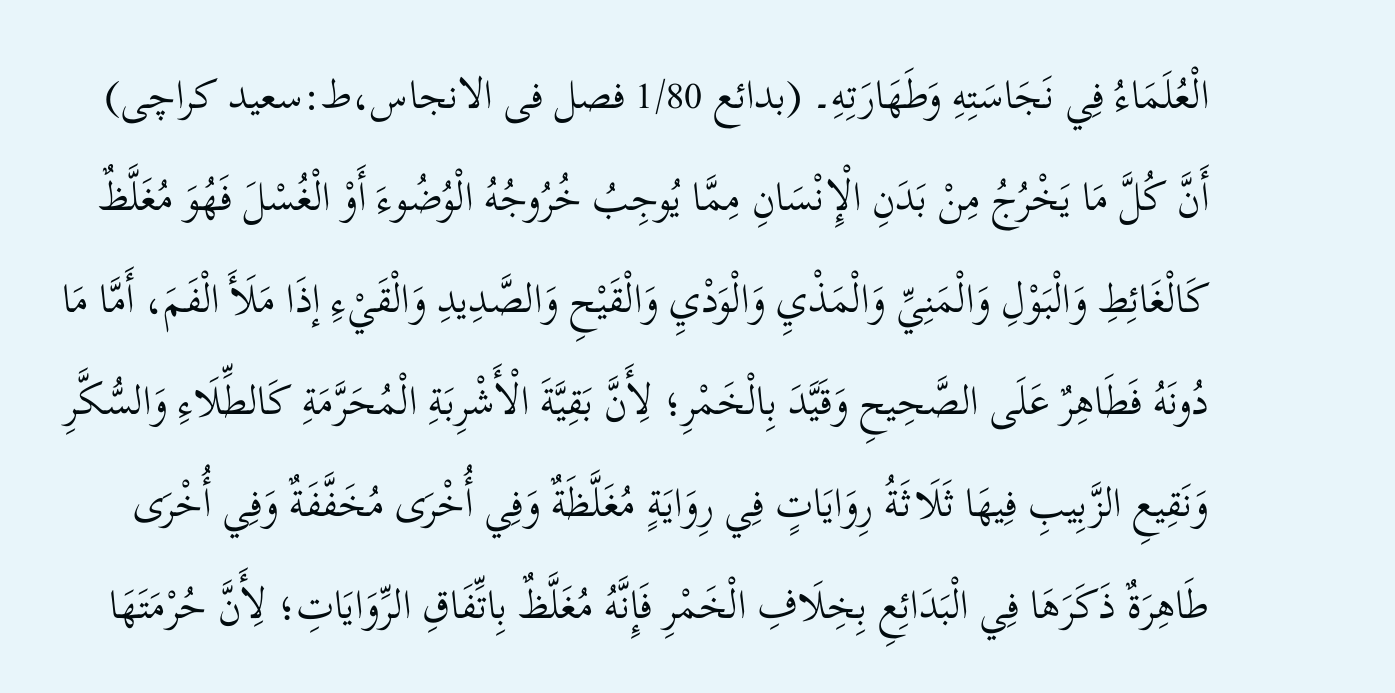الْعُلَمَاءُ فِي نَجَاسَتِهِ وَطَهَارَتِهِ۔ (بدائع 1/80 فصل فی الانجاس،ط:سعید کراچی)
أَنَّ كُلَّ مَا يَخْرُجُ مِنْ بَدَنِ الْإِنْسَانِ مِمَّا يُوجِبُ خُرُوجُهُ الْوُضُوءَ أَوْ الْغُسْلَ فَهُوَ مُغَلَّظٌ كَالْغَائِطِ وَالْبَوْلِ وَالْمَنِيِّ وَالْمَذْيِ وَالْوَدْيِ وَالْقَيْحِ وَالصَّدِيدِ وَالْقَيْءِ إذَا مَلَأَ الْفَمَ، أَمَّا مَا دُونَهُ فَطَاهِرٌ عَلَى الصَّحِيحِ وَقَيَّدَ بِالْخَمْرِ؛ لِأَنَّ بَقِيَّةَ الْأَشْرِبَةِ الْمُحَرَّمَةِ كَالطِّلَاءِ وَالسُّكَّرِ وَنَقِيعِ الزَّبِيبِ فِيهَا ثَلَاثَةُ رِوَايَاتٍ فِي رِوَايَةٍ مُغَلَّظَةٌ وَفِي أُخْرَى مُخَفَّفَةٌ وَفِي أُخْرَى طَاهِرَةٌ ذَكَرَهَا فِي الْبَدَائِعِ بِخِلَافِ الْخَمْرِ فَإِنَّهُ مُغَلَّظٌ بِاتِّفَاقِ الرِّوَايَاتِ؛ لِأَنَّ حُرْمَتَهَا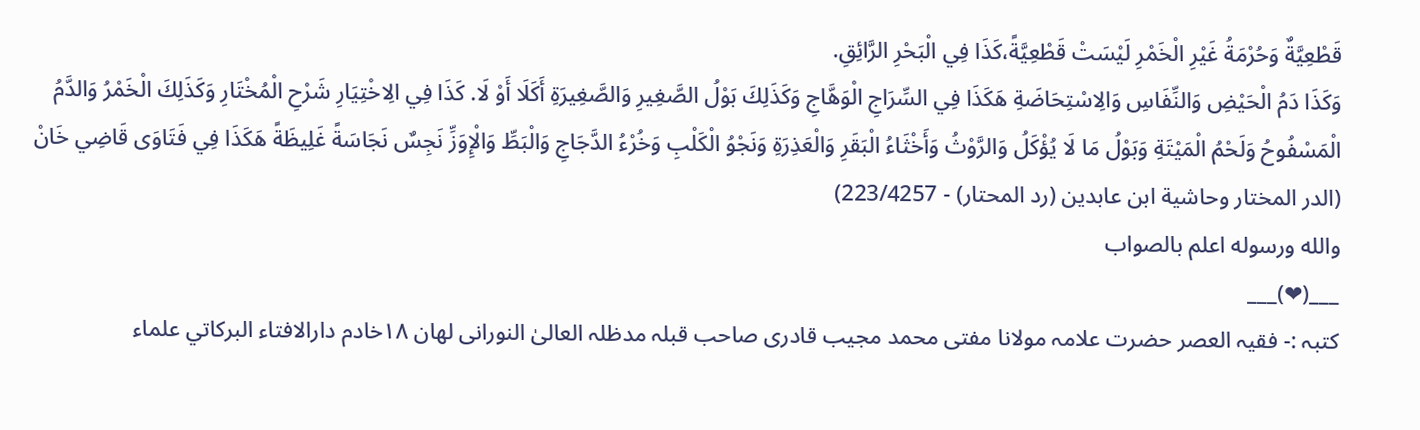قَطْعِيَّةٌ وَحُرْمَةُ غَيْرِ الْخَمْرِ لَيْسَتْ قَطْعِيَّةً،كَذَا فِي الْبَحْرِ الرَّائِقِ.
وَكَذَا دَمُ الْحَيْضِ وَالنِّفَاسِ وَالِاسْتِحَاضَةِ هَكَذَا فِي السِّرَاجِ الْوَهَّاجِ وَكَذَلِكَ بَوْلُ الصَّغِيرِ وَالصَّغِيرَةِ أَكَلَا أَوْ لَا. كَذَا فِي الِاخْتِيَارِ شَرْحِ الْمُخْتَارِ وَكَذَلِكَ الْخَمْرُ وَالدَّمُ الْمَسْفُوحُ وَلَحْمُ الْمَيْتَةِ وَبَوْلُ مَا لَا يُؤْكَلُ وَالرَّوْثُ وَأَخْثَاءُ الْبَقَرِ وَالْعَذِرَةِ وَنَجْوُ الْكَلْبِ وَخُرْءُ الدَّجَاجِ وَالْبَطِّ وَالْإِوَزِّ نَجِسٌ نَجَاسَةً غَلِيظَةً هَكَذَا فِي فَتَاوَى قَاضِي خَانْ
(الدر المختار وحاشية ابن عابدين (رد المحتار) - 223/4257)
والله ورسوله اعلم بالصواب
___(❤)___
کتبہ :- فقیہ العصر حضرت علامہ مولانا مفتی محمد مجيب قادری صاحب قبلہ مدظلہ العالیٰ النورانی لهان ١٨خادم دارالافتاء البركاتي علماء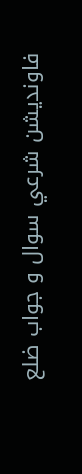فاونديشن شرعي سوال و جواب ضلع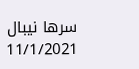سرها نيبال
11/1/2021